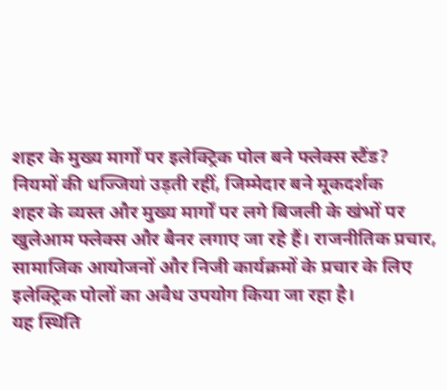शहर के मुख्य मार्गों पर इलेक्ट्रिक पोल बने फ्लेक्स स्टैंड?
नियमों की धज्जियां उड़ती रहीं, जिम्मेदार बने मूकदर्शक
शहर के व्यस्त और मुख्य मार्गों पर लगे बिजली के खंभों पर खुलेआम फ्लेक्स और बैनर लगाए जा रहे हैं। राजनीतिक प्रचार, सामाजिक आयोजनों और निजी कार्यक्रमों के प्रचार के लिए इलेक्ट्रिक पोलों का अवैध उपयोग किया जा रहा है।
यह स्थिति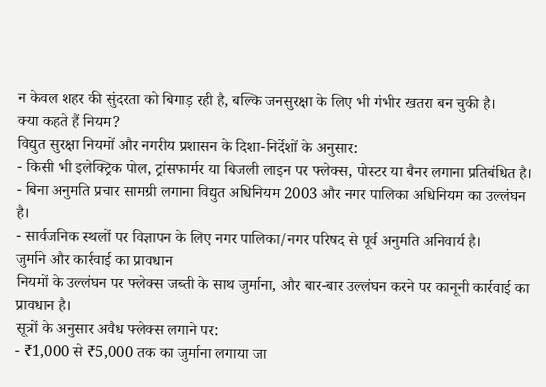न केवल शहर की सुंदरता को बिगाड़ रही है, बल्कि जनसुरक्षा के लिए भी गंभीर खतरा बन चुकी है।
क्या कहते हैं नियम?
विद्युत सुरक्षा नियमों और नगरीय प्रशासन के दिशा-निर्देशों के अनुसार:
- किसी भी इलेक्ट्रिक पोल, ट्रांसफार्मर या बिजली लाइन पर फ्लेक्स, पोस्टर या बैनर लगाना प्रतिबंधित है।
- बिना अनुमति प्रचार सामग्री लगाना विद्युत अधिनियम 2003 और नगर पालिका अधिनियम का उल्लंघन है।
- सार्वजनिक स्थलों पर विज्ञापन के लिए नगर पालिका/नगर परिषद से पूर्व अनुमति अनिवार्य है।
जुर्माने और कार्रवाई का प्रावधान
नियमों के उल्लंघन पर फ्लेक्स जब्ती के साथ जुर्माना, और बार-बार उल्लंघन करने पर कानूनी कार्रवाई का प्रावधान है।
सूत्रों के अनुसार अवैध फ्लेक्स लगाने पर:
- ₹1,000 से ₹5,000 तक का जुर्माना लगाया जा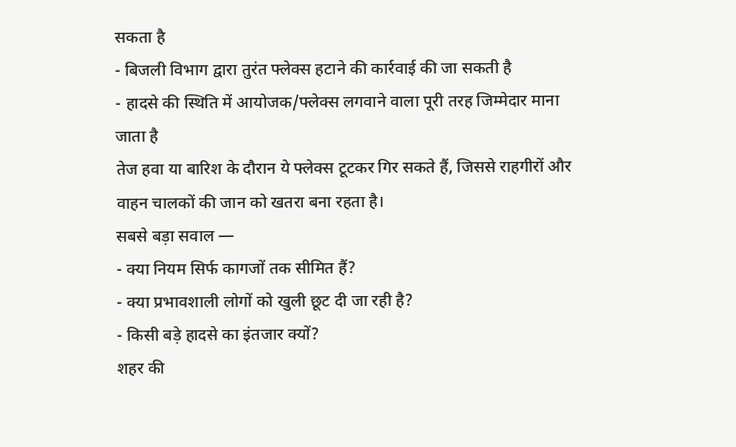सकता है
- बिजली विभाग द्वारा तुरंत फ्लेक्स हटाने की कार्रवाई की जा सकती है
- हादसे की स्थिति में आयोजक/फ्लेक्स लगवाने वाला पूरी तरह जिम्मेदार माना जाता है
तेज हवा या बारिश के दौरान ये फ्लेक्स टूटकर गिर सकते हैं, जिससे राहगीरों और वाहन चालकों की जान को खतरा बना रहता है।
सबसे बड़ा सवाल —
- क्या नियम सिर्फ कागजों तक सीमित हैं?
- क्या प्रभावशाली लोगों को खुली छूट दी जा रही है?
- किसी बड़े हादसे का इंतजार क्यों?
शहर की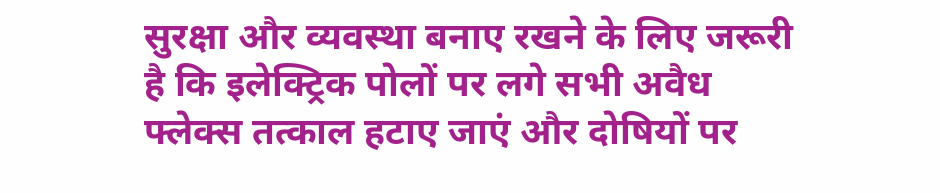सुरक्षा और व्यवस्था बनाए रखने के लिए जरूरी है कि इलेक्ट्रिक पोलों पर लगे सभी अवैध फ्लेक्स तत्काल हटाए जाएं और दोषियों पर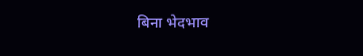बिना भेदभाव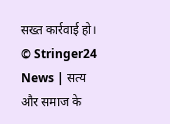सख्त कार्रवाई हो।
© Stringer24 News | सत्य और समाज के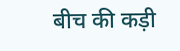बीच की कड़ी